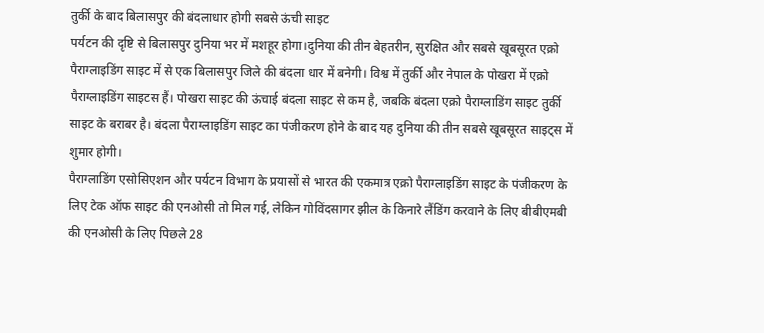तुर्की के बाद बिलासपुर की बंदलाधार होगी सबसे ऊंची साइट
पर्यटन की दृष्टि से बिलासपुर दुनिया भर में मशहूर होगा।दुनिया की तीन बेहतरीन, सुरक्षित और सबसे खूबसूरत एक्रो पैराग्लाइडिंग साइट में से एक बिलासपुर जिले की बंदला धार में बनेगी। विश्व में तुर्की और नेपाल के पोखरा में एक्रो पैराग्लाइडिंग साइटस हैं। पोखरा साइट की ऊंचाई बंदला साइट से कम है, जबकि बंदला एक्रो पैराग्लाडिंग साइट तुर्की साइट के बराबर है। बंदला पैराग्लाइडिंग साइट का पंजीकरण होने के बाद यह दुनिया की तीन सबसे खूबसूरत साइट्स में शुमार होगी।
पैराग्लाडिंग एसोसिएशन और पर्यटन विभाग के प्रयासों से भारत की एकमात्र एक्रो पैराग्लाइडिंग साइट के पंजीकरण के लिए टेक ऑफ साइट की एनओसी तो मिल गई, लेकिन गोविंदसागर झील के किनारे लैंडिंग करवाने के लिए बीबीएमबी की एनओसी के लिए पिछले 28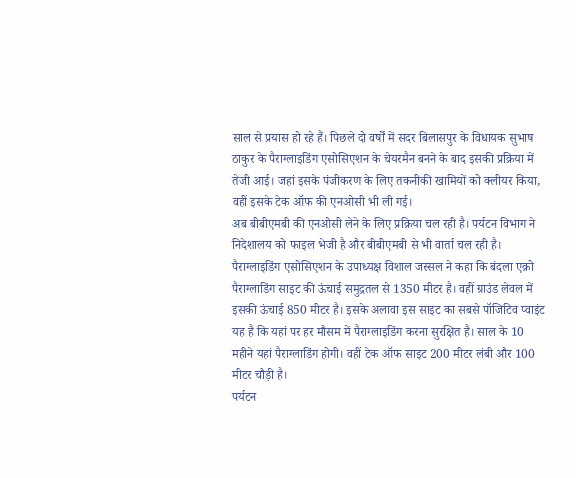साल से प्रयास हो रहे हैं। पिछले दो वर्षों में सदर बिलासपुर के विधायक सुभाष ठाकुर के पैराग्लाइडिंग एसोसिएशन के चेयरमैन बनने के बाद इसकी प्रक्रिया में तेजी आई। जहां इसके पंजीकरण के लिए तकनीकी खामियों को क्लीयर किया, वहीं इसके टेक ऑफ की एनओसी भी ली गई।
अब बीबीएमबी की एनओसी लेने के लिए प्रक्रिया चल रही है। पर्यटन विभाग ने निदेशालय को फाइल भेजी है और बीबीएमबी से भी वार्ता चल रही है। पैराग्लाइडिंग एसोसिएशन के उपाध्यक्ष विशाल जस्सल ने कहा कि बंदला एक्रो पैराग्लाडिंग साइट की ऊंचाई समुद्रतल से 1350 मीटर है। वहीं ग्राउंड लेवल में इसकी ऊंचाई 850 मीटर है। इसके अलावा इस साइट का सबसे पॉजिटिव प्वाइंट यह है कि यहां पर हर मौसम में पैराग्लाइडिंग करना सुरक्षित है। साल के 10 महीने यहां पैराग्लाडिंग होगी। वहीं टेक ऑफ साइट 200 मीटर लंबी और 100 मीटर चौड़ी है।
पर्यटन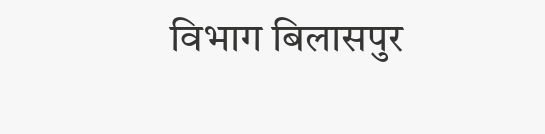विभाग बिलासपुर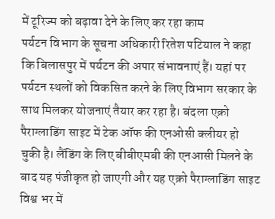में टूरिज्म को बढ़ावा देने के लिए कर रहा काम
पर्यटन विभाग के सूचना अधिकारी रितेश पटियाल ने कहा कि बिलासपुर में पर्यटन की अपार संभावनाएं हैं। यहां पर पर्यटन स्थलों को विकसित करने के लिए विभाग सरकार के साथ मिलकर योजनाएं तैयार कर रहा है। बंदला एक्रो पैराग्लाडिंग साइट में टेक ऑफ की एनओसी क्लीयर हो चुकी है। लैंडिंग के लिए बीबीएमबी की एनआसी मिलने के बाद यह पंजीकृत हो जाएगी और यह एक्रो पैराग्लाडिंग साइट विश्व भर में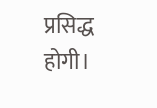प्रसिद्ध होगी।